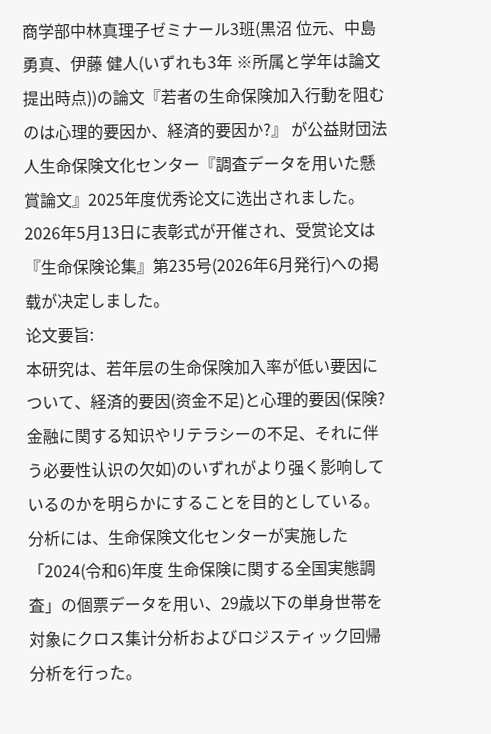商学部中林真理子ゼミナール3班(黒沼 位元、中島 勇真、伊藤 健人(いずれも3年 ※所属と学年は論文提出時点))の論文『若者の生命保険加入行動を阻むのは心理的要因か、経済的要因か?』 が公益財団法人生命保険文化センター『調査データを用いた懸賞論文』2025年度优秀论文に选出されました。
2026年5月13日に表彰式が开催され、受赏论文は『生命保険论集』第235号(2026年6月発行)への掲载が决定しました。
论文要旨:
本研究は、若年层の生命保険加入率が低い要因について、経済的要因(资金不足)と心理的要因(保険?金融に関する知识やリテラシーの不足、それに伴う必要性认识の欠如)のいずれがより强く影响しているのかを明らかにすることを目的としている。
分析には、生命保険文化センターが実施した「2024(令和6)年度 生命保険に関する全国実態調査」の個票データを用い、29歳以下の単身世帯を対象にクロス集计分析およびロジスティック回帰分析を行った。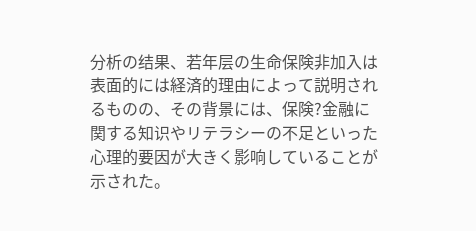分析の结果、若年层の生命保険非加入は表面的には経済的理由によって説明されるものの、その背景には、保険?金融に関する知识やリテラシーの不足といった心理的要因が大きく影响していることが示された。